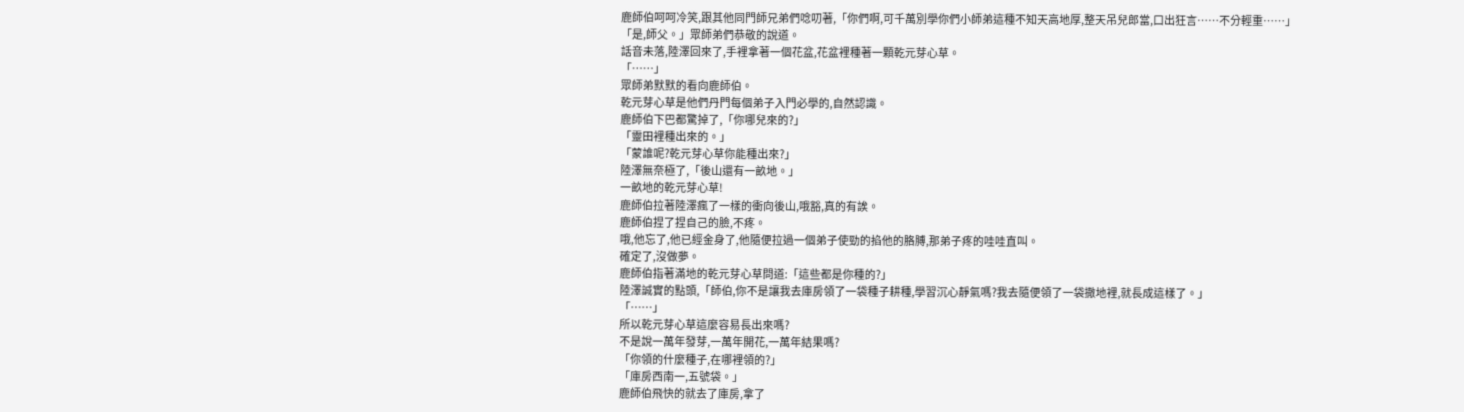鹿師伯呵呵冷笑,跟其他同門師兄弟們唸叨著,「你們啊,可千萬別學你們小師弟這種不知天高地厚,整天吊兒郎當,口出狂言……不分輕重……」
「是,師父。」眾師弟們恭敬的說道。
話音未落,陸澤回來了,手裡拿著一個花盆,花盆裡種著一顆乾元芽心草。
「……」
眾師弟默默的看向鹿師伯。
乾元芽心草是他們丹門每個弟子入門必學的,自然認識。
鹿師伯下巴都驚掉了,「你哪兒來的?」
「靈田裡種出來的。」
「蒙誰呢?乾元芽心草你能種出來?」
陸澤無奈極了,「後山還有一畝地。」
一畝地的乾元芽心草!
鹿師伯拉著陸澤瘋了一樣的衝向後山,哦豁,真的有誒。
鹿師伯捏了捏自己的臉,不疼。
哦,他忘了,他已經金身了,他隨便拉過一個弟子使勁的掐他的胳膊,那弟子疼的哇哇直叫。
確定了,沒做夢。
鹿師伯指著滿地的乾元芽心草問道:「這些都是你種的?」
陸澤誠實的點頭,「師伯,你不是讓我去庫房領了一袋種子耕種,學習沉心靜氣嗎?我去隨便領了一袋撒地裡,就長成這樣了。」
「……」
所以乾元芽心草這麼容易長出來嗎?
不是說一萬年發芽,一萬年開花,一萬年結果嗎?
「你領的什麼種子,在哪裡領的?」
「庫房西南一,五號袋。」
鹿師伯飛快的就去了庫房,拿了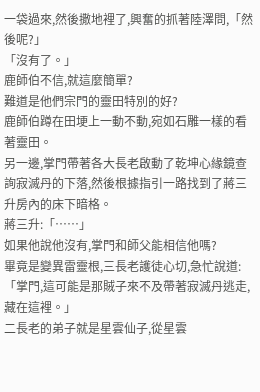一袋過來,然後撒地裡了,興奮的抓著陸澤問,「然後呢?」
「沒有了。」
鹿師伯不信,就這麼簡單?
難道是他們宗門的靈田特別的好?
鹿師伯蹲在田埂上一動不動,宛如石雕一樣的看著靈田。
另一邊,掌門帶著各大長老啟動了乾坤心緣鏡查詢寂滅丹的下落,然後根據指引一路找到了蔣三升房內的床下暗格。
蔣三升:「……」
如果他說他沒有,掌門和師父能相信他嗎?
畢竟是變異雷靈根,三長老護徒心切,急忙說道:「掌門,這可能是那賊子來不及帶著寂滅丹逃走,藏在這裡。」
二長老的弟子就是星雲仙子,從星雲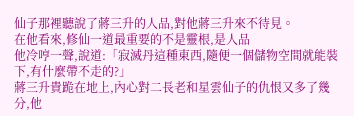仙子那裡聽說了蔣三升的人品,對他蔣三升來不待見。
在他看來,修仙一道最重要的不是靈根,是人品
他冷哼一聲,說道:「寂滅丹這種東西,隨便一個儲物空間就能裝下,有什麼帶不走的?」
蔣三升貴跪在地上,內心對二長老和星雲仙子的仇恨又多了幾分,他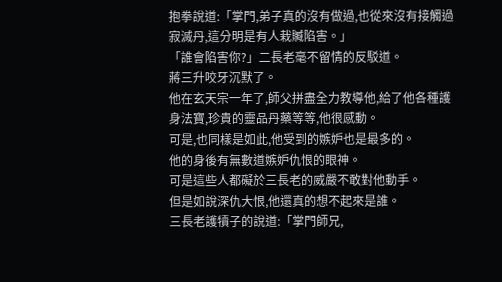抱拳說道:「掌門,弟子真的沒有做過,也從來沒有接觸過寂滅丹,這分明是有人栽贓陷害。」
「誰會陷害你?」二長老毫不留情的反駁道。
蔣三升咬牙沉默了。
他在玄天宗一年了,師父拼盡全力教導他,給了他各種護身法寶,珍貴的靈品丹藥等等,他很感動。
可是,也同樣是如此,他受到的嫉妒也是最多的。
他的身後有無數道嫉妒仇恨的眼神。
可是這些人都礙於三長老的威嚴不敢對他動手。
但是如說深仇大恨,他還真的想不起來是誰。
三長老護犢子的說道:「掌門師兄,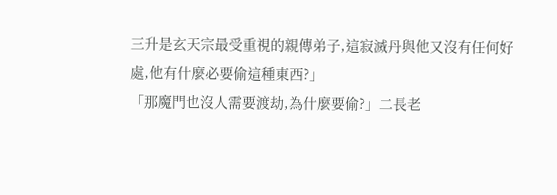三升是玄天宗最受重視的親傳弟子,這寂滅丹與他又沒有任何好處,他有什麼必要偷這種東西?」
「那魔門也沒人需要渡劫,為什麼要偷?」二長老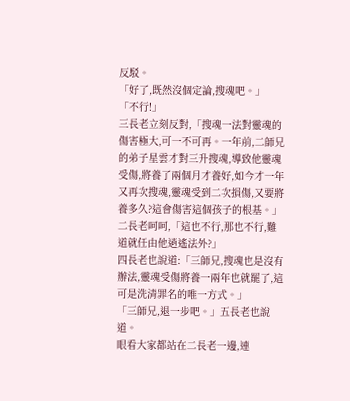反駁。
「好了,既然沒個定論,搜魂吧。」
「不行!」
三長老立刻反對,「搜魂一法對靈魂的傷害極大,可一不可再。一年前,二師兄的弟子星雲才對三升搜魂,導致他靈魂受傷,將養了兩個月才養好,如今才一年又再次搜魂,靈魂受到二次損傷,又要將養多久?這會傷害這個孩子的根基。」
二長老呵呵,「這也不行,那也不行,難道就任由他逍遙法外?」
四長老也說道:「三師兄,搜魂也是沒有辦法,靈魂受傷將養一兩年也就罷了,這可是洗清罪名的唯一方式。」
「三師兄,退一步吧。」五長老也說道。
眼看大家都站在二長老一邊,連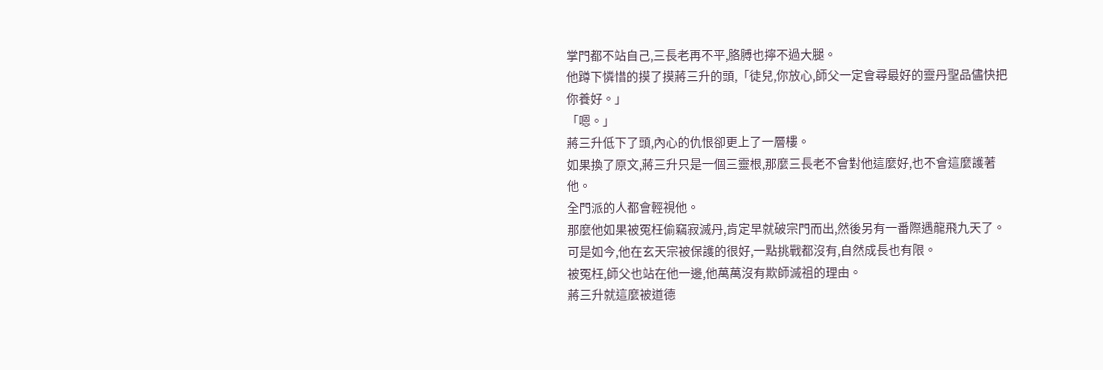掌門都不站自己,三長老再不平,胳膊也擰不過大腿。
他蹲下憐惜的摸了摸蔣三升的頭,「徒兒,你放心,師父一定會尋最好的靈丹聖品儘快把你養好。」
「嗯。」
蔣三升低下了頭,內心的仇恨卻更上了一層樓。
如果換了原文,蔣三升只是一個三靈根,那麼三長老不會對他這麼好,也不會這麼護著他。
全門派的人都會輕視他。
那麼他如果被冤枉偷竊寂滅丹,肯定早就破宗門而出,然後另有一番際遇龍飛九天了。
可是如今,他在玄天宗被保護的很好,一點挑戰都沒有,自然成長也有限。
被冤枉,師父也站在他一邊,他萬萬沒有欺師滅祖的理由。
蔣三升就這麼被道德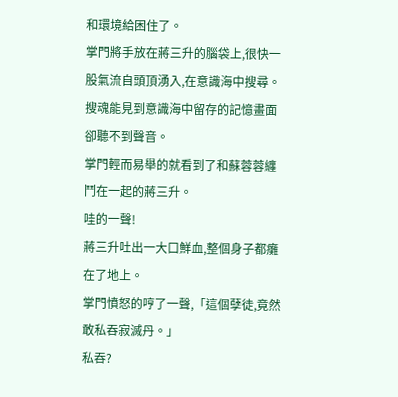和環境給困住了。
掌門將手放在蔣三升的腦袋上,很快一股氣流自頭頂湧入,在意識海中搜尋。
搜魂能見到意識海中留存的記憶畫面卻聽不到聲音。
掌門輕而易舉的就看到了和蘇蓉蓉纏鬥在一起的蔣三升。
哇的一聲!
蔣三升吐出一大口鮮血,整個身子都癱在了地上。
掌門憤怒的哼了一聲,「這個孽徒,竟然敢私吞寂滅丹。」
私吞?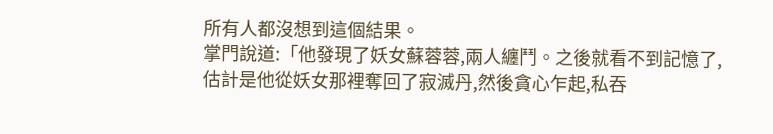所有人都沒想到這個結果。
掌門說道:「他發現了妖女蘇蓉蓉,兩人纏鬥。之後就看不到記憶了,估計是他從妖女那裡奪回了寂滅丹,然後貪心乍起,私吞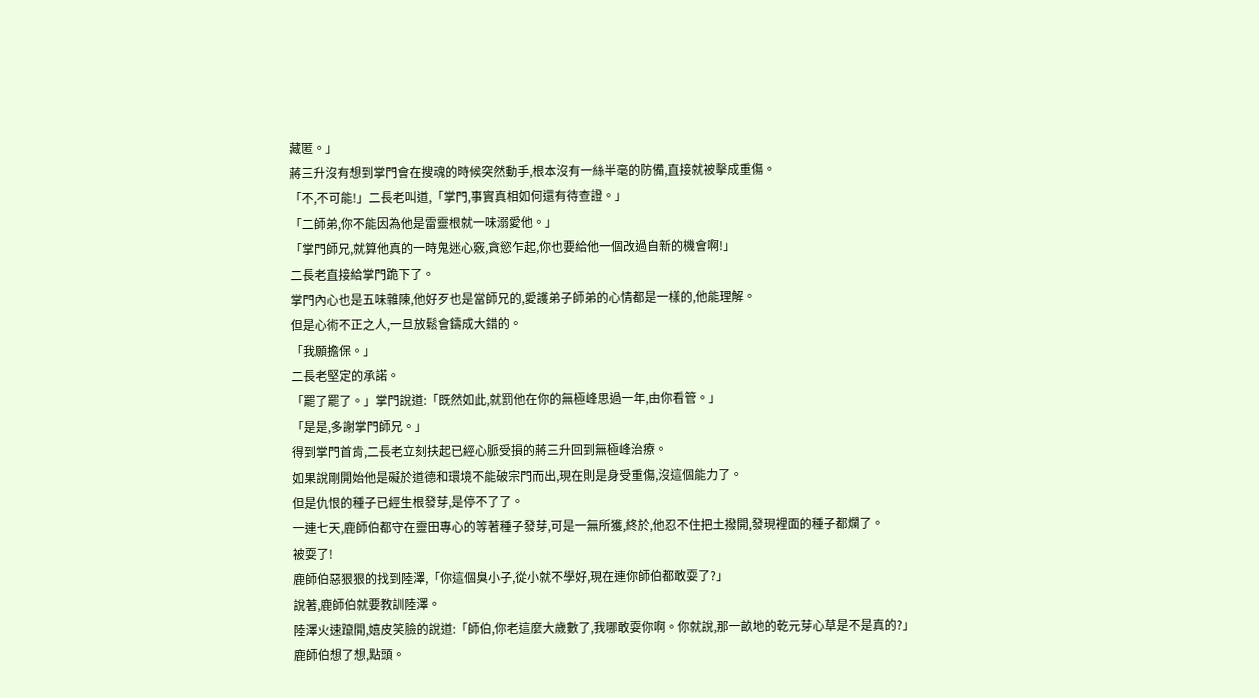藏匿。」
蔣三升沒有想到掌門會在搜魂的時候突然動手,根本沒有一絲半毫的防備,直接就被擊成重傷。
「不,不可能!」二長老叫道,「掌門,事實真相如何還有待查證。」
「二師弟,你不能因為他是雷靈根就一味溺愛他。」
「掌門師兄,就算他真的一時鬼迷心竅,貪慾乍起,你也要給他一個改過自新的機會啊!」
二長老直接給掌門跪下了。
掌門內心也是五味雜陳,他好歹也是當師兄的,愛護弟子師弟的心情都是一樣的,他能理解。
但是心術不正之人,一旦放鬆會鑄成大錯的。
「我願擔保。」
二長老堅定的承諾。
「罷了罷了。」掌門說道:「既然如此,就罰他在你的無極峰思過一年,由你看管。」
「是是,多謝掌門師兄。」
得到掌門首肯,二長老立刻扶起已經心脈受損的蔣三升回到無極峰治療。
如果說剛開始他是礙於道德和環境不能破宗門而出,現在則是身受重傷,沒這個能力了。
但是仇恨的種子已經生根發芽,是停不了了。
一連七天,鹿師伯都守在靈田專心的等著種子發芽,可是一無所獲,終於,他忍不住把土撥開,發現裡面的種子都爛了。
被耍了!
鹿師伯惡狠狠的找到陸澤,「你這個臭小子,從小就不學好,現在連你師伯都敢耍了?」
說著,鹿師伯就要教訓陸澤。
陸澤火速躥開,嬉皮笑臉的說道:「師伯,你老這麼大歲數了,我哪敢耍你啊。你就說,那一畝地的乾元芽心草是不是真的?」
鹿師伯想了想,點頭。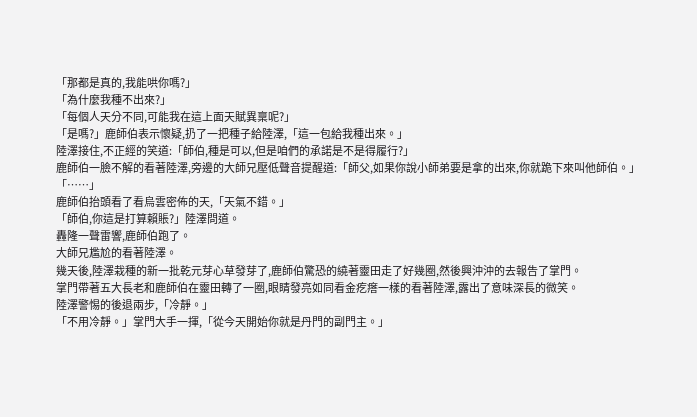「那都是真的,我能哄你嗎?」
「為什麼我種不出來?」
「每個人天分不同,可能我在這上面天賦異稟呢?」
「是嗎?」鹿師伯表示懷疑,扔了一把種子給陸澤,「這一包給我種出來。」
陸澤接住,不正經的笑道:「師伯,種是可以,但是咱們的承諾是不是得履行?」
鹿師伯一臉不解的看著陸澤,旁邊的大師兄壓低聲音提醒道:「師父,如果你說小師弟要是拿的出來,你就跪下來叫他師伯。」
「……」
鹿師伯抬頭看了看烏雲密佈的天,「天氣不錯。」
「師伯,你這是打算賴賬?」陸澤問道。
轟隆一聲雷響,鹿師伯跑了。
大師兄尷尬的看著陸澤。
幾天後,陸澤栽種的新一批乾元芽心草發芽了,鹿師伯驚恐的繞著靈田走了好幾圈,然後興沖沖的去報告了掌門。
掌門帶著五大長老和鹿師伯在靈田轉了一圈,眼睛發亮如同看金疙瘩一樣的看著陸澤,露出了意味深長的微笑。
陸澤警惕的後退兩步,「冷靜。」
「不用冷靜。」掌門大手一揮,「從今天開始你就是丹門的副門主。」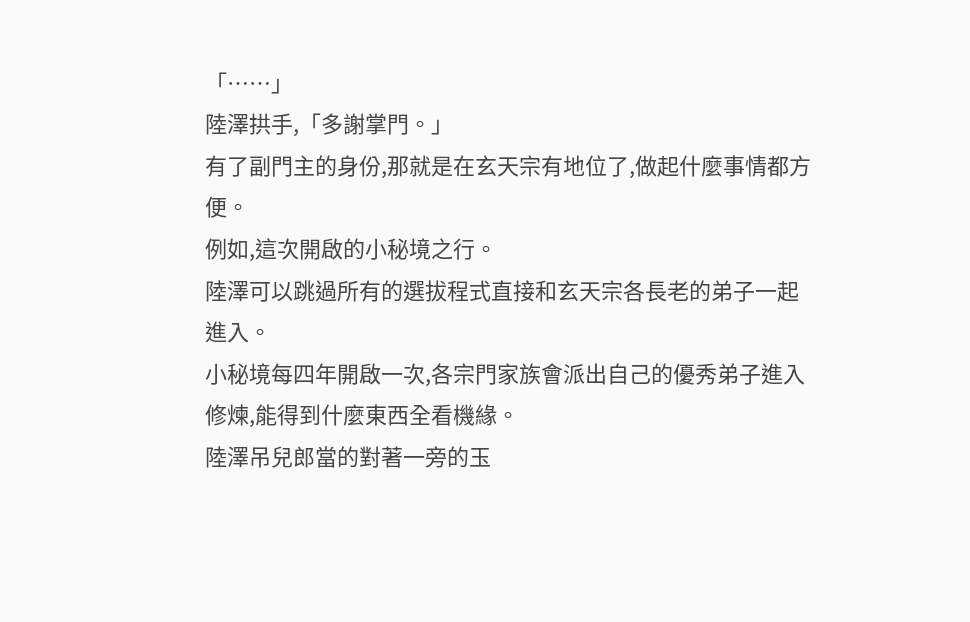「……」
陸澤拱手,「多謝掌門。」
有了副門主的身份,那就是在玄天宗有地位了,做起什麼事情都方便。
例如,這次開啟的小秘境之行。
陸澤可以跳過所有的選拔程式直接和玄天宗各長老的弟子一起進入。
小秘境每四年開啟一次,各宗門家族會派出自己的優秀弟子進入修煉,能得到什麼東西全看機緣。
陸澤吊兒郎當的對著一旁的玉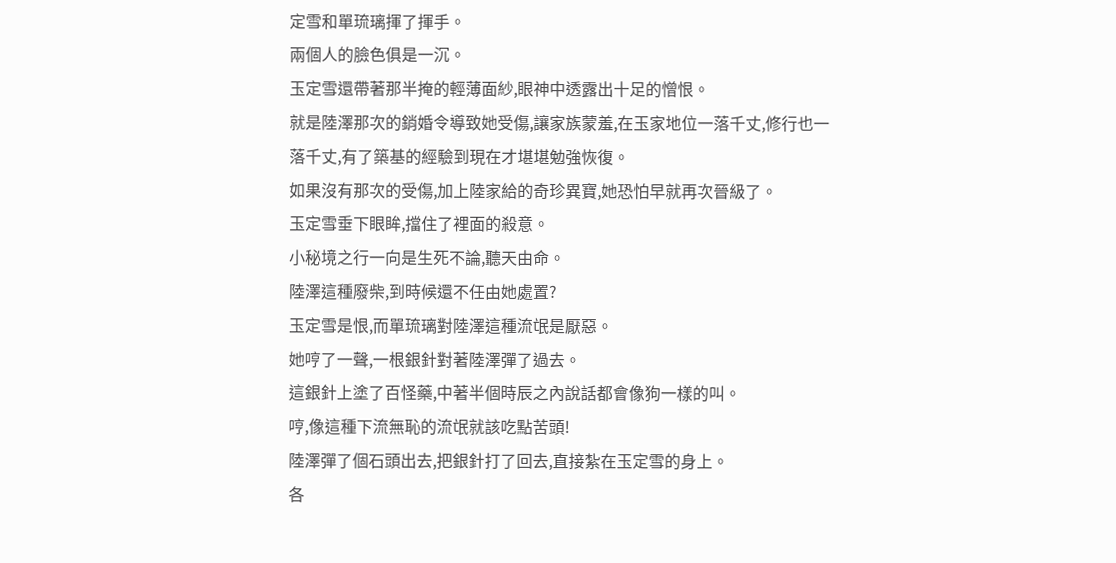定雪和單琉璃揮了揮手。
兩個人的臉色俱是一沉。
玉定雪還帶著那半掩的輕薄面紗,眼神中透露出十足的憎恨。
就是陸澤那次的銷婚令導致她受傷,讓家族蒙羞,在玉家地位一落千丈,修行也一落千丈,有了築基的經驗到現在才堪堪勉強恢復。
如果沒有那次的受傷,加上陸家給的奇珍異寶,她恐怕早就再次晉級了。
玉定雪垂下眼眸,擋住了裡面的殺意。
小秘境之行一向是生死不論,聽天由命。
陸澤這種廢柴,到時候還不任由她處置?
玉定雪是恨,而單琉璃對陸澤這種流氓是厭惡。
她哼了一聲,一根銀針對著陸澤彈了過去。
這銀針上塗了百怪藥,中著半個時辰之內說話都會像狗一樣的叫。
哼,像這種下流無恥的流氓就該吃點苦頭!
陸澤彈了個石頭出去,把銀針打了回去,直接紮在玉定雪的身上。
各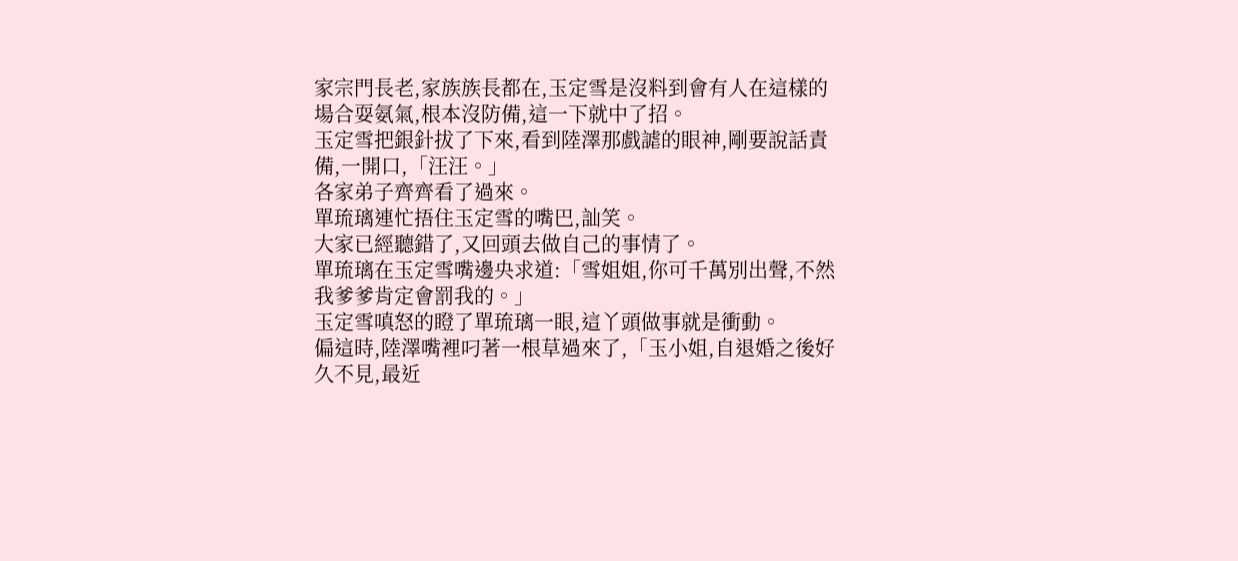家宗門長老,家族族長都在,玉定雪是沒料到會有人在這樣的場合耍氨氣,根本沒防備,這一下就中了招。
玉定雪把銀針拔了下來,看到陸澤那戲謔的眼神,剛要說話責備,一開口,「汪汪。」
各家弟子齊齊看了過來。
單琉璃連忙捂住玉定雪的嘴巴,訕笑。
大家已經聽錯了,又回頭去做自己的事情了。
單琉璃在玉定雪嘴邊央求道:「雪姐姐,你可千萬別出聲,不然我爹爹肯定會罰我的。」
玉定雪嗔怒的瞪了單琉璃一眼,這丫頭做事就是衝動。
偏這時,陸澤嘴裡叼著一根草過來了,「玉小姐,自退婚之後好久不見,最近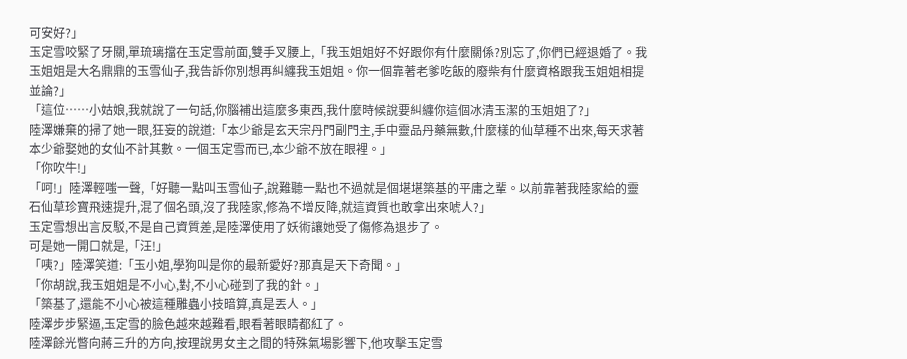可安好?」
玉定雪咬緊了牙關,單琉璃擋在玉定雪前面,雙手叉腰上,「我玉姐姐好不好跟你有什麼關係?別忘了,你們已經退婚了。我玉姐姐是大名鼎鼎的玉雪仙子,我告訴你別想再糾纏我玉姐姐。你一個靠著老爹吃飯的廢柴有什麼資格跟我玉姐姐相提並論?」
「這位……小姑娘,我就說了一句話,你腦補出這麼多東西,我什麼時候說要糾纏你這個冰清玉潔的玉姐姐了?」
陸澤嫌棄的掃了她一眼,狂妄的說道:「本少爺是玄天宗丹門副門主,手中靈品丹藥無數,什麼樣的仙草種不出來,每天求著本少爺娶她的女仙不計其數。一個玉定雪而已,本少爺不放在眼裡。」
「你吹牛!」
「呵!」陸澤輕嗤一聲,「好聽一點叫玉雪仙子,說難聽一點也不過就是個堪堪築基的平庸之輩。以前靠著我陸家給的靈石仙草珍寶飛速提升,混了個名頭,沒了我陸家,修為不增反降,就這資質也敢拿出來唬人?」
玉定雪想出言反駁,不是自己資質差,是陸澤使用了妖術讓她受了傷修為退步了。
可是她一開口就是,「汪!」
「咦?」陸澤笑道:「玉小姐,學狗叫是你的最新愛好?那真是天下奇聞。」
「你胡說,我玉姐姐是不小心,對,不小心碰到了我的針。」
「築基了,還能不小心被這種雕蟲小技暗算,真是丟人。」
陸澤步步緊逼,玉定雪的臉色越來越難看,眼看著眼睛都紅了。
陸澤餘光瞥向蔣三升的方向,按理說男女主之間的特殊氣場影響下,他攻擊玉定雪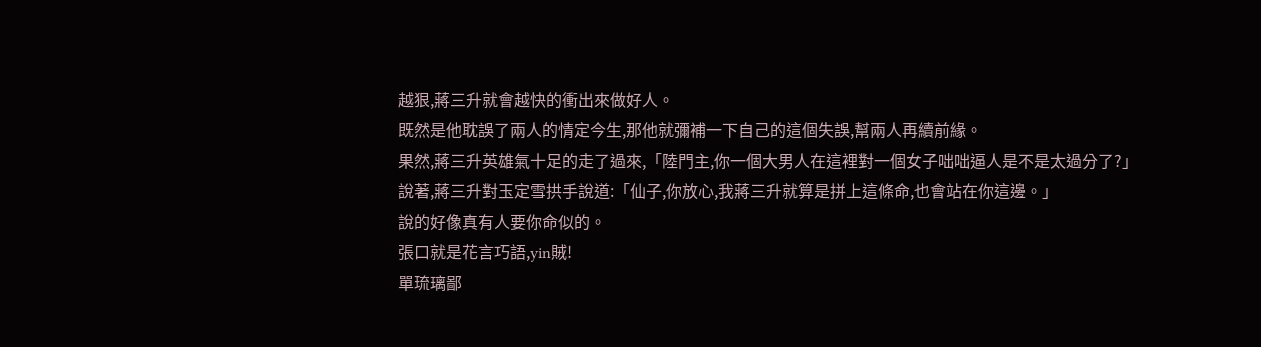越狠,蔣三升就會越快的衝出來做好人。
既然是他耽誤了兩人的情定今生,那他就彌補一下自己的這個失誤,幫兩人再續前緣。
果然,蔣三升英雄氣十足的走了過來,「陸門主,你一個大男人在這裡對一個女子咄咄逼人是不是太過分了?」
說著,蔣三升對玉定雪拱手說道:「仙子,你放心,我蔣三升就算是拼上這條命,也會站在你這邊。」
說的好像真有人要你命似的。
張口就是花言巧語,yin賊!
單琉璃鄙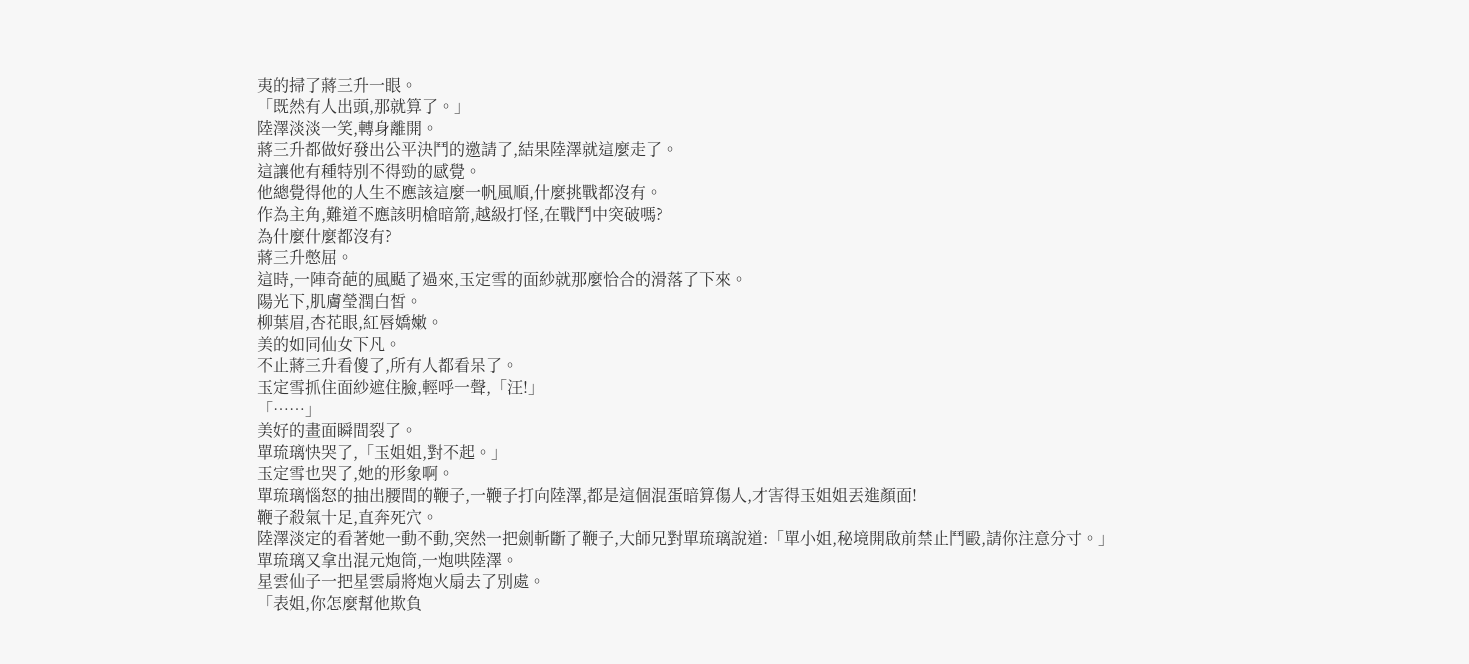夷的掃了蔣三升一眼。
「既然有人出頭,那就算了。」
陸澤淡淡一笑,轉身離開。
蔣三升都做好發出公平決鬥的邀請了,結果陸澤就這麼走了。
這讓他有種特別不得勁的感覺。
他總覺得他的人生不應該這麼一帆風順,什麼挑戰都沒有。
作為主角,難道不應該明槍暗箭,越級打怪,在戰鬥中突破嗎?
為什麼什麼都沒有?
蔣三升憋屈。
這時,一陣奇葩的風颳了過來,玉定雪的面紗就那麼恰合的滑落了下來。
陽光下,肌膚瑩潤白皙。
柳葉眉,杏花眼,紅唇嬌嫩。
美的如同仙女下凡。
不止蔣三升看傻了,所有人都看呆了。
玉定雪抓住面紗遮住臉,輕呼一聲,「汪!」
「……」
美好的畫面瞬間裂了。
單琉璃快哭了,「玉姐姐,對不起。」
玉定雪也哭了,她的形象啊。
單琉璃惱怒的抽出腰間的鞭子,一鞭子打向陸澤,都是這個混蛋暗算傷人,才害得玉姐姐丟進顏面!
鞭子殺氣十足,直奔死穴。
陸澤淡定的看著她一動不動,突然一把劍斬斷了鞭子,大師兄對單琉璃說道:「單小姐,秘境開啟前禁止鬥毆,請你注意分寸。」
單琉璃又拿出混元炮筒,一炮哄陸澤。
星雲仙子一把星雲扇將炮火扇去了別處。
「表姐,你怎麼幫他欺負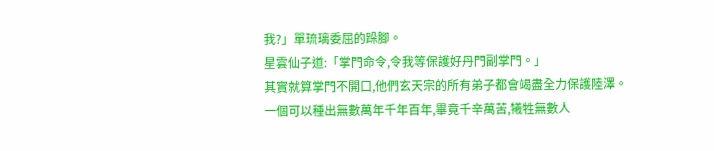我?」單琉璃委屈的跺腳。
星雲仙子道:「掌門命令,令我等保護好丹門副掌門。」
其實就算掌門不開口,他們玄天宗的所有弟子都會竭盡全力保護陸澤。
一個可以種出無數萬年千年百年,畢竟千辛萬苦,犧牲無數人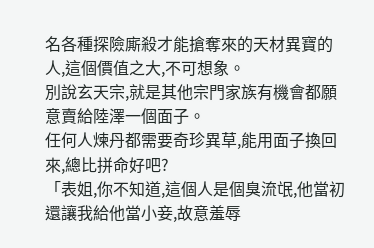名各種探險廝殺才能搶奪來的天材異寶的人,這個價值之大,不可想象。
別說玄天宗,就是其他宗門家族有機會都願意賣給陸澤一個面子。
任何人煉丹都需要奇珍異草,能用面子換回來,總比拼命好吧?
「表姐,你不知道,這個人是個臭流氓,他當初還讓我給他當小妾,故意羞辱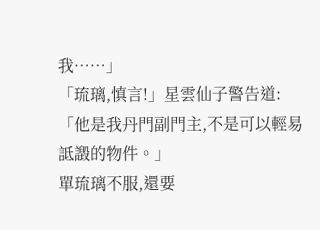我……」
「琉璃,慎言!」星雲仙子警告道:「他是我丹門副門主,不是可以輕易詆譭的物件。」
單琉璃不服,還要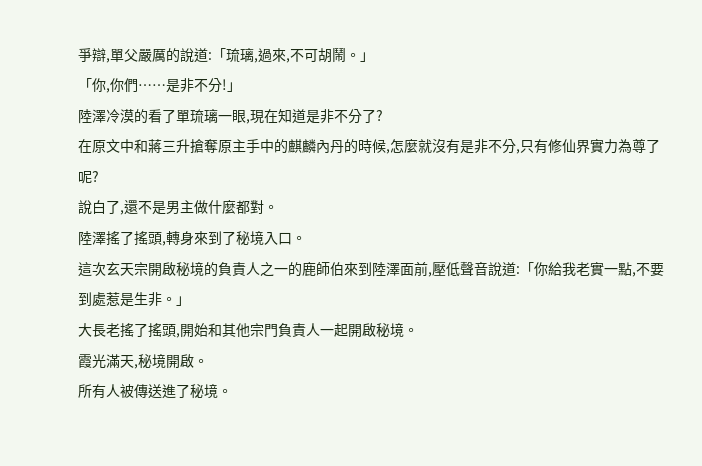爭辯,單父嚴厲的說道:「琉璃,過來,不可胡鬧。」
「你,你們……是非不分!」
陸澤冷漠的看了單琉璃一眼,現在知道是非不分了?
在原文中和蔣三升搶奪原主手中的麒麟內丹的時候,怎麼就沒有是非不分,只有修仙界實力為尊了呢?
說白了,還不是男主做什麼都對。
陸澤搖了搖頭,轉身來到了秘境入口。
這次玄天宗開啟秘境的負責人之一的鹿師伯來到陸澤面前,壓低聲音說道:「你給我老實一點,不要到處惹是生非。」
大長老搖了搖頭,開始和其他宗門負責人一起開啟秘境。
霞光滿天,秘境開啟。
所有人被傳送進了秘境。